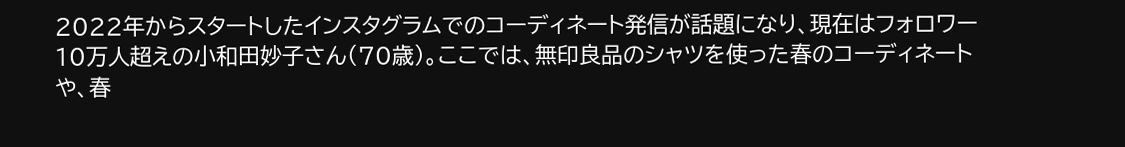2022年からスタートしたインスタグラムでのコーディネート発信が話題になり、現在はフォロワー10万人超えの小和田妙子さん(70歳)。ここでは、無印良品のシャツを使った春のコーディネートや、春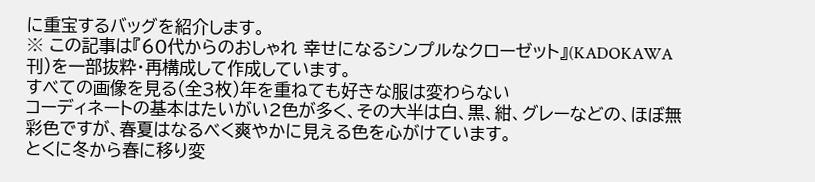に重宝するバッグを紹介します。
※ この記事は『60代からのおしゃれ 幸せになるシンプルなクローゼット』(KADOKAWA刊)を一部抜粋・再構成して作成しています。
すべての画像を見る(全3枚)年を重ねても好きな服は変わらない
コーディネートの基本はたいがい2色が多く、その大半は白、黒、紺、グレーなどの、ほぼ無彩色ですが、春夏はなるべく爽やかに見える色を心がけています。
とくに冬から春に移り変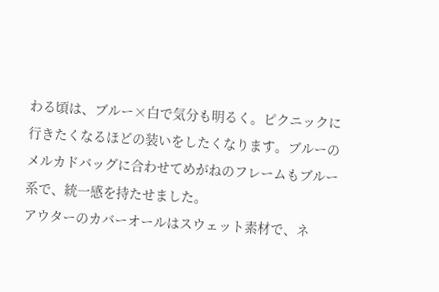わる頃は、ブルー×白で気分も明るく。ピクニックに行きたくなるほどの装いをしたくなります。ブルーのメルカドバッグに合わせてめがねのフレームもブルー系で、統一感を持たせました。
アウターのカバーオールはスウェット素材で、ネ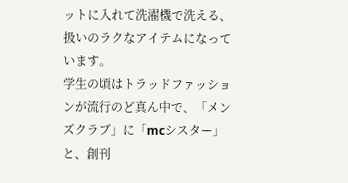ットに入れて洗濯機で洗える、扱いのラクなアイテムになっています。
学生の頃はトラッドファッションが流行のど真ん中で、「メンズクラブ」に「mcシスター」と、創刊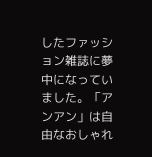したファッション雑誌に夢中になっていました。「アンアン」は自由なおしゃれ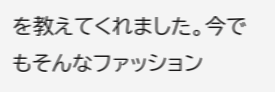を教えてくれました。今でもそんなファッション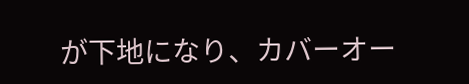が下地になり、カバーオー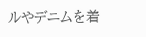ルやデニムを着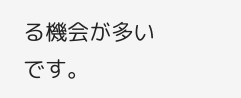る機会が多いです。